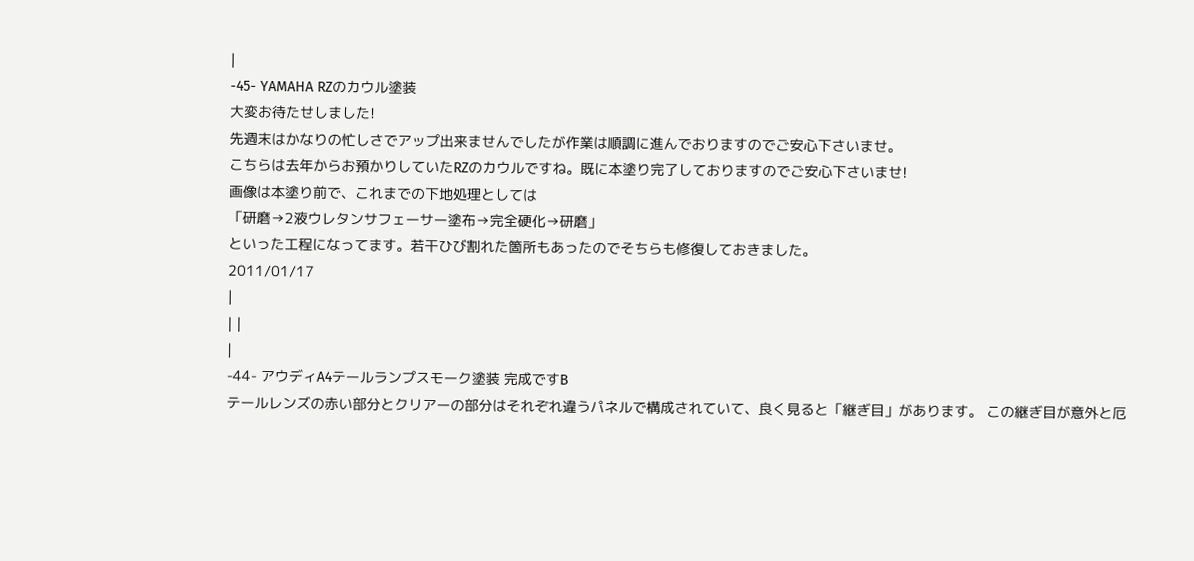|
-45- YAMAHA RZのカウル塗装
大変お待たせしました!
先週末はかなりの忙しさでアップ出来ませんでしたが作業は順調に進んでおりますのでご安心下さいませ。
こちらは去年からお預かりしていたRZのカウルですね。既に本塗り完了しておりますのでご安心下さいませ!
画像は本塗り前で、これまでの下地処理としては
「研磨→2液ウレタンサフェーサー塗布→完全硬化→研磨」
といった工程になってます。若干ひび割れた箇所もあったのでそちらも修復しておきました。
2011/01/17
|
| |
|
-44- アウディA4テールランプスモーク塗装 完成ですB
テールレンズの赤い部分とクリアーの部分はそれぞれ違うパネルで構成されていて、良く見ると「継ぎ目」があります。 この継ぎ目が意外と厄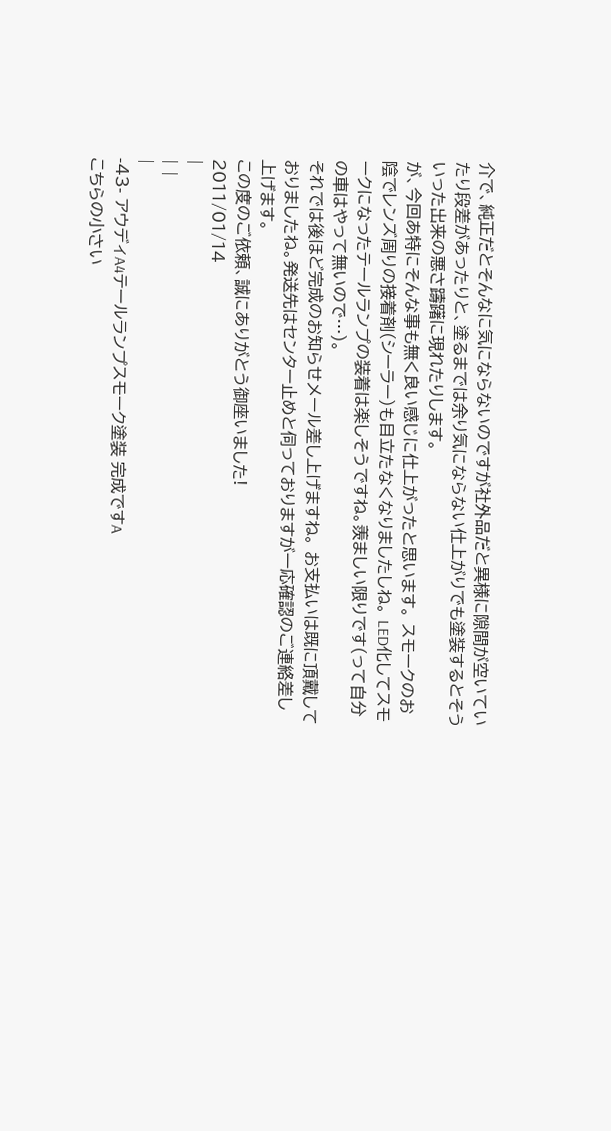介で、純正だとそんなに気にならないのですが社外品だと異様に隙間が空いていたり段差があったりと、塗るまでは余り気にならない仕上がりでも塗装するとそういった出来の悪さ躊躇に現れたりします。
が、今回あ特にそんな事も無く良い感じに仕上がったと思います。 スモークのお陰でレンズ周りの接着剤(シーラー)も目立たなくなりましたしね。 LED化してスモークになったテールランプの装着は楽しそうですね。羨ましい限りです(って自分の車はやって無いので…)。
それでは後ほど完成のお知らせメール差し上げますね。 お支払いは既に頂戴しておりましたね。発送先はセンター止めと伺っておりますが一応確認のご連絡差し上げます。
この度のご依頼、誠にありがとう御座いました!
2011/01/14
|
| |
|
-43- アウディA4テールランプスモーク塗装 完成ですA
こちらの小さい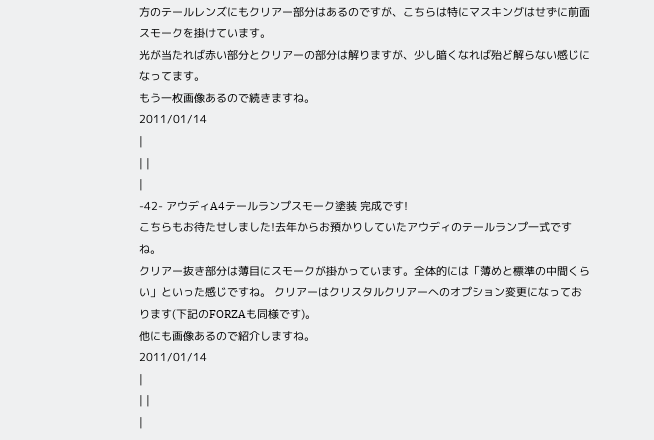方のテールレンズにもクリアー部分はあるのですが、こちらは特にマスキングはせずに前面スモークを掛けています。
光が当たれば赤い部分とクリアーの部分は解りますが、少し暗くなれば殆ど解らない感じになってます。
もう一枚画像あるので続きますね。
2011/01/14
|
| |
|
-42- アウディA4テールランプスモーク塗装 完成です!
こちらもお待たせしました!去年からお預かりしていたアウディのテールランプ一式ですね。
クリアー抜き部分は薄目にスモークが掛かっています。全体的には「薄めと標準の中間くらい」といった感じですね。 クリアーはクリスタルクリアーへのオプション変更になっております(下記のFORZAも同様です)。
他にも画像あるので紹介しますね。
2011/01/14
|
| |
|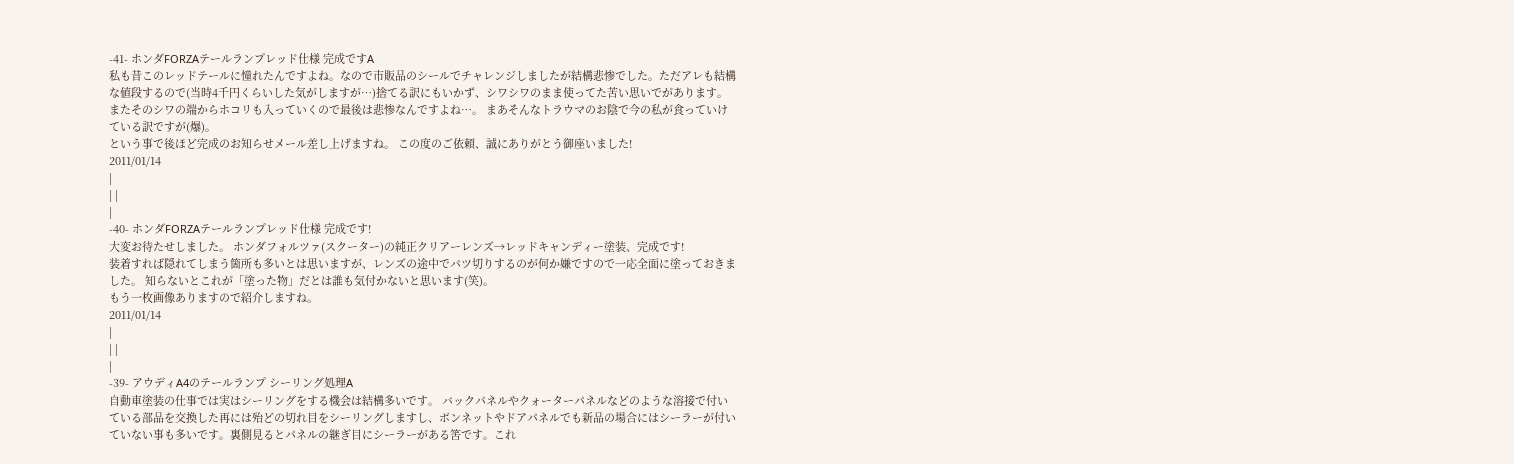-41- ホンダFORZAテールランプレッド仕様 完成ですA
私も昔このレッドテールに憧れたんですよね。なので市販品のシールでチャレンジしましたが結構悲惨でした。ただアレも結構な値段するので(当時4千円くらいした気がしますが…)捨てる訳にもいかず、シワシワのまま使ってた苦い思いでがあります。 またそのシワの端からホコリも入っていくので最後は悲惨なんですよね…。 まあそんなトラウマのお陰で今の私が食っていけている訳ですが(爆)。
という事で後ほど完成のお知らせメール差し上げますね。 この度のご依頼、誠にありがとう御座いました!
2011/01/14
|
| |
|
-40- ホンダFORZAテールランプレッド仕様 完成です!
大変お待たせしました。 ホンダフォルツァ(スクーター)の純正クリアーレンズ→レッドキャンディー塗装、完成です!
装着すれば隠れてしまう箇所も多いとは思いますが、レンズの途中でバツ切りするのが何か嫌ですので一応全面に塗っておきました。 知らないとこれが「塗った物」だとは誰も気付かないと思います(笑)。
もう一枚画像ありますので紹介しますね。
2011/01/14
|
| |
|
-39- アウディA4のテールランプ シーリング処理A
自動車塗装の仕事では実はシーリングをする機会は結構多いです。 バックパネルやクォーターパネルなどのような溶接で付いている部品を交換した再には殆どの切れ目をシーリングしますし、ボンネットやドアパネルでも新品の場合にはシーラーが付いていない事も多いです。裏側見るとパネルの継ぎ目にシーラーがある筈です。これ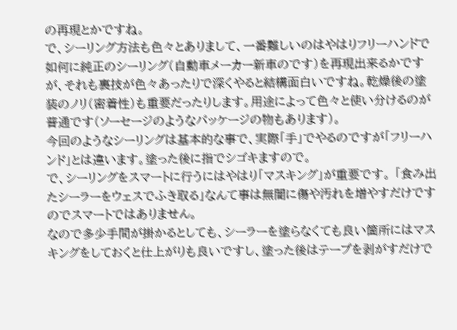の再現とかですね。
で、シーリング方法も色々とありまして、一番難しいのはやはりフリーハンドで如何に純正のシーリング(自動車メーカー新車のです)を再現出来るかですが、それも裏技が色々あったりで深くやると結構面白いですね。乾燥後の塗装のノリ(密着性)も重要だったりします。用途によって色々と使い分けるのが普通です(ソーセージのようなパッケージの物もあります)。
今回のようなシーリングは基本的な事で、実際「手」でやるのですが「フリーハンド」とは違います。塗った後に指でシゴキますので。
で、シーリングをスマートに行うにはやはり「マスキング」が重要です。 「食み出たシーラーをウェスでふき取る」なんて事は無闇に傷や汚れを増やすだけですのでスマートではありません。
なので多少手間が掛かるとしても、シーラーを塗らなくても良い箇所にはマスキングをしておくと仕上がりも良いですし、塗った後はテープを剥がすだけで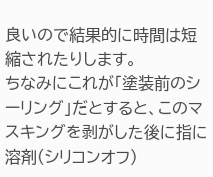良いので結果的に時間は短縮されたりします。
ちなみにこれが「塗装前のシーリング」だとすると、このマスキングを剥がした後に指に溶剤(シリコンオフ)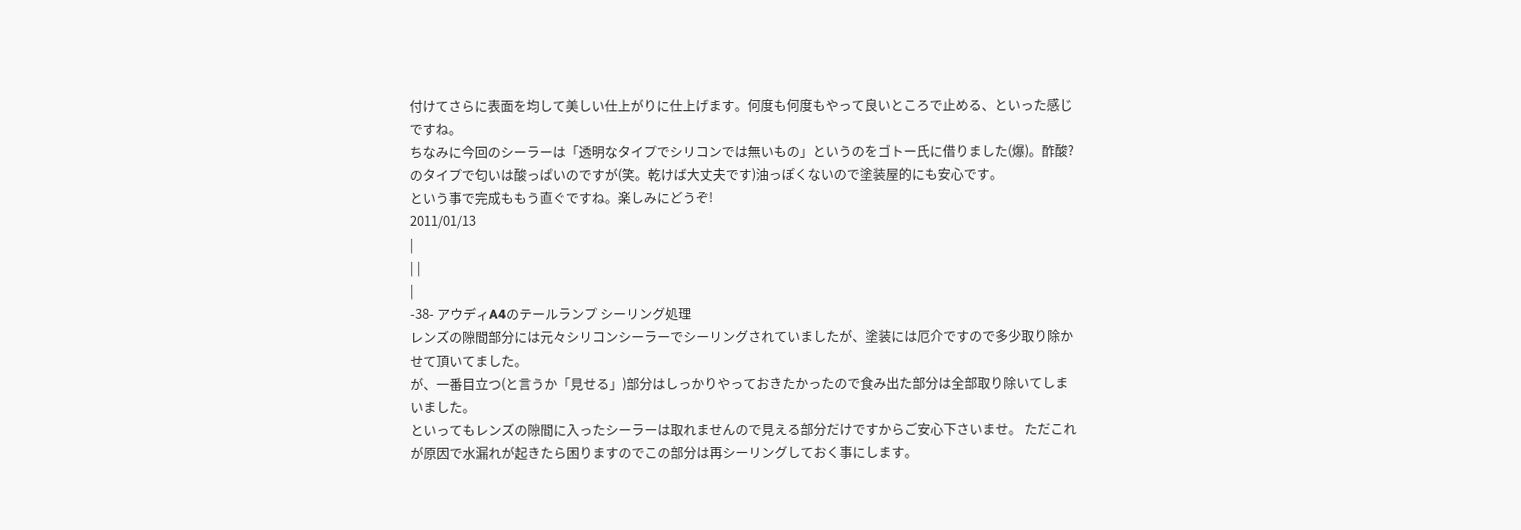付けてさらに表面を均して美しい仕上がりに仕上げます。何度も何度もやって良いところで止める、といった感じですね。
ちなみに今回のシーラーは「透明なタイプでシリコンでは無いもの」というのをゴトー氏に借りました(爆)。酢酸?のタイプで匂いは酸っぱいのですが(笑。乾けば大丈夫です)油っぽくないので塗装屋的にも安心です。
という事で完成ももう直ぐですね。楽しみにどうぞ!
2011/01/13
|
| |
|
-38- アウディA4のテールランプ シーリング処理
レンズの隙間部分には元々シリコンシーラーでシーリングされていましたが、塗装には厄介ですので多少取り除かせて頂いてました。
が、一番目立つ(と言うか「見せる」)部分はしっかりやっておきたかったので食み出た部分は全部取り除いてしまいました。
といってもレンズの隙間に入ったシーラーは取れませんので見える部分だけですからご安心下さいませ。 ただこれが原因で水漏れが起きたら困りますのでこの部分は再シーリングしておく事にします。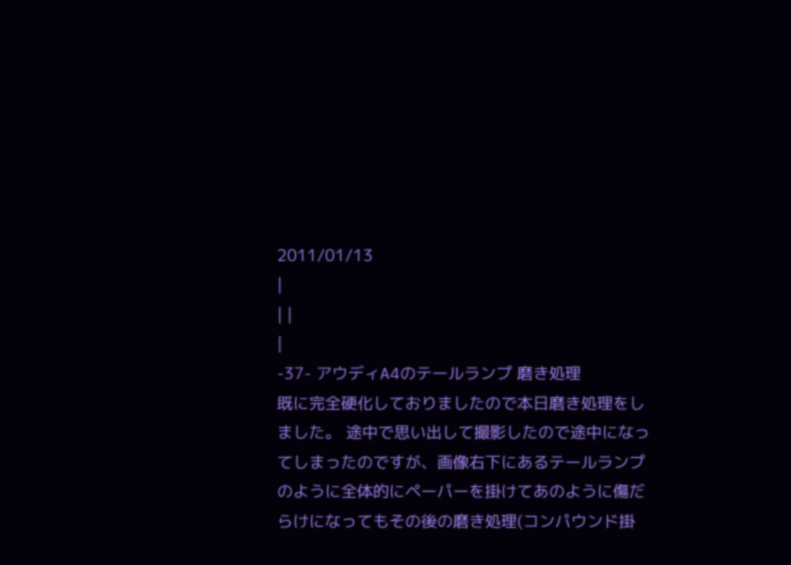2011/01/13
|
| |
|
-37- アウディA4のテールランプ 磨き処理
既に完全硬化しておりましたので本日磨き処理をしました。 途中で思い出して撮影したので途中になってしまったのですが、画像右下にあるテールランプのように全体的にペーパーを掛けてあのように傷だらけになってもその後の磨き処理(コンパウンド掛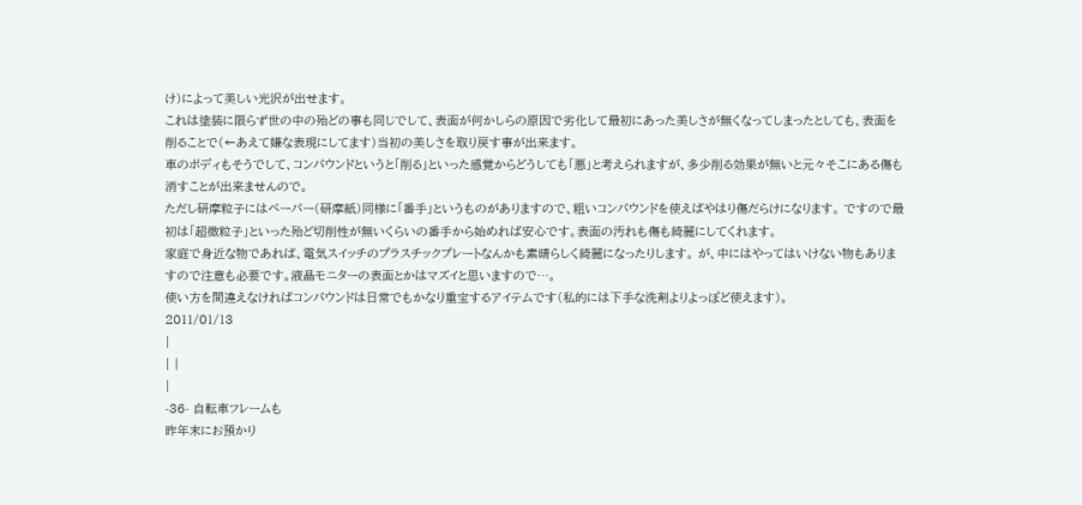け)によって美しい光沢が出せます。
これは塗装に限らず世の中の殆どの事も同じでして、表面が何かしらの原因で劣化して最初にあった美しさが無くなってしまったとしても、表面を削ることで(←あえて嫌な表現にしてます)当初の美しさを取り戻す事が出来ます。
車のボディもそうでして、コンパウンドというと「削る」といった感覚からどうしても「悪」と考えられますが、多少削る効果が無いと元々そこにある傷も消すことが出来ませんので。
ただし研摩粒子にはペーパー(研摩紙)同様に「番手」というものがありますので、粗いコンパウンドを使えばやはり傷だらけになります。 ですので最初は「超微粒子」といった殆ど切削性が無いくらいの番手から始めれば安心です。表面の汚れも傷も綺麗にしてくれます。
家庭で身近な物であれば、電気スイッチのプラスチックプレートなんかも素晴らしく綺麗になったりします。 が、中にはやってはいけない物もありますので注意も必要です。液晶モニターの表面とかはマズイと思いますので…。
使い方を間違えなければコンパウンドは日常でもかなり重宝するアイテムです(私的には下手な洗剤よりよっぽど使えます)。
2011/01/13
|
| |
|
-36- 自転車フレームも
昨年末にお預かり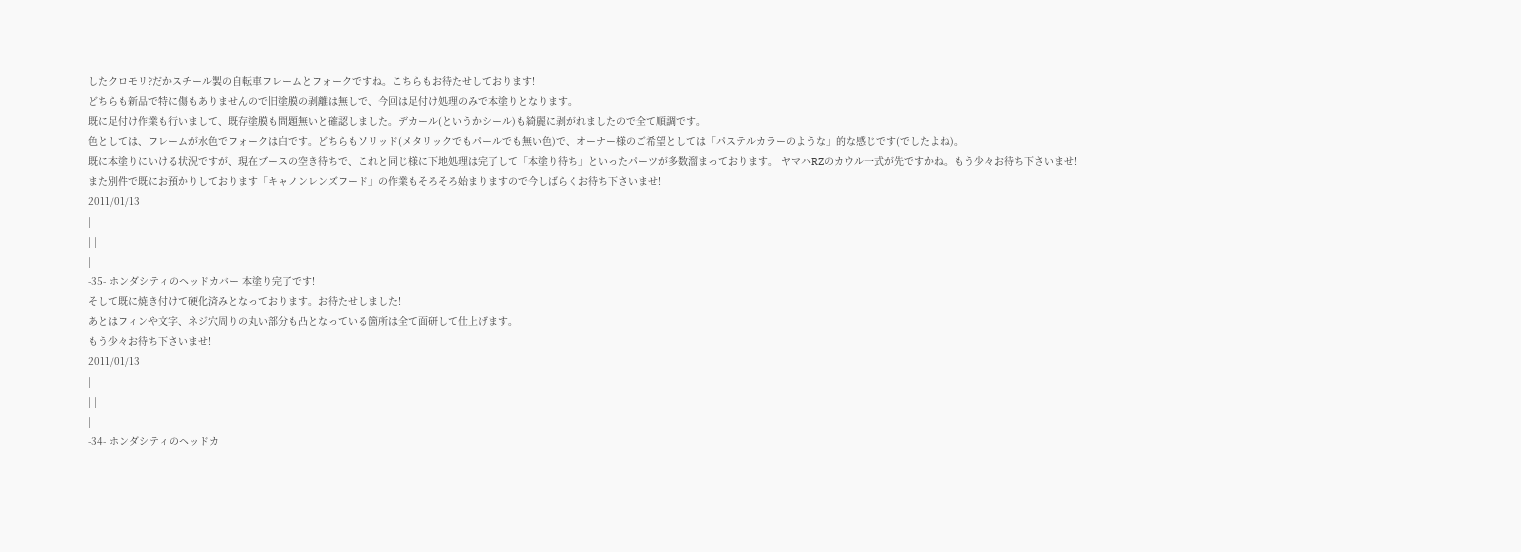したクロモリ?だかスチール製の自転車フレームとフォークですね。こちらもお待たせしております!
どちらも新品で特に傷もありませんので旧塗膜の剥離は無しで、今回は足付け処理のみで本塗りとなります。
既に足付け作業も行いまして、既存塗膜も問題無いと確認しました。デカール(というかシール)も綺麗に剥がれましたので全て順調です。
色としては、フレームが水色でフォークは白です。どちらもソリッド(メタリックでもパールでも無い色)で、オーナー様のご希望としては「パステルカラーのような」的な感じです(でしたよね)。
既に本塗りにいける状況ですが、現在ブースの空き待ちで、これと同じ様に下地処理は完了して「本塗り待ち」といったパーツが多数溜まっております。 ヤマハRZのカウル一式が先ですかね。もう少々お待ち下さいませ!
また別件で既にお預かりしております「キャノンレンズフード」の作業もそろそろ始まりますので今しばらくお待ち下さいませ!
2011/01/13
|
| |
|
-35- ホンダシティのヘッドカバー 本塗り完了です!
そして既に焼き付けて硬化済みとなっております。お待たせしました!
あとはフィンや文字、ネジ穴周りの丸い部分も凸となっている箇所は全て面研して仕上げます。
もう少々お待ち下さいませ!
2011/01/13
|
| |
|
-34- ホンダシティのヘッドカ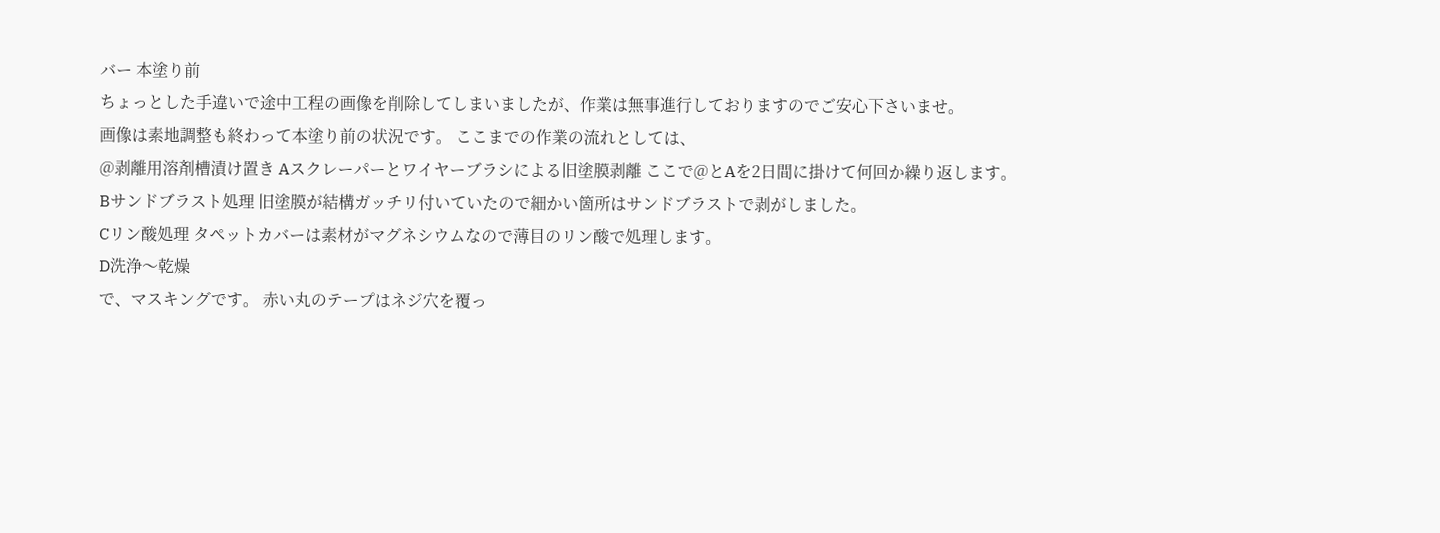バー 本塗り前
ちょっとした手違いで途中工程の画像を削除してしまいましたが、作業は無事進行しておりますのでご安心下さいませ。
画像は素地調整も終わって本塗り前の状況です。 ここまでの作業の流れとしては、
@剥離用溶剤槽漬け置き Aスクレーパーとワイヤーブラシによる旧塗膜剥離 ここで@とAを2日間に掛けて何回か繰り返します。
Bサンドブラスト処理 旧塗膜が結構ガッチリ付いていたので細かい箇所はサンドブラストで剥がしました。
Cリン酸処理 タペットカバーは素材がマグネシウムなので薄目のリン酸で処理します。
D洗浄〜乾燥
で、マスキングです。 赤い丸のテープはネジ穴を覆っ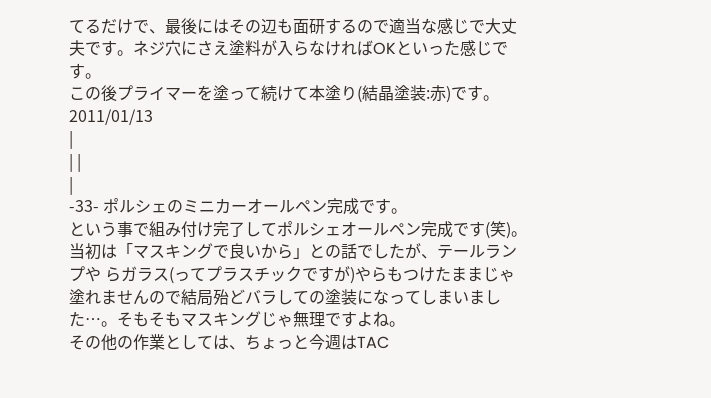てるだけで、最後にはその辺も面研するので適当な感じで大丈夫です。ネジ穴にさえ塗料が入らなければOKといった感じです。
この後プライマーを塗って続けて本塗り(結晶塗装:赤)です。
2011/01/13
|
| |
|
-33- ポルシェのミニカーオールペン完成です。
という事で組み付け完了してポルシェオールペン完成です(笑)。
当初は「マスキングで良いから」との話でしたが、テールランプや らガラス(ってプラスチックですが)やらもつけたままじゃ塗れませんので結局殆どバラしての塗装になってしまいました…。そもそもマスキングじゃ無理ですよね。
その他の作業としては、ちょっと今週はTAC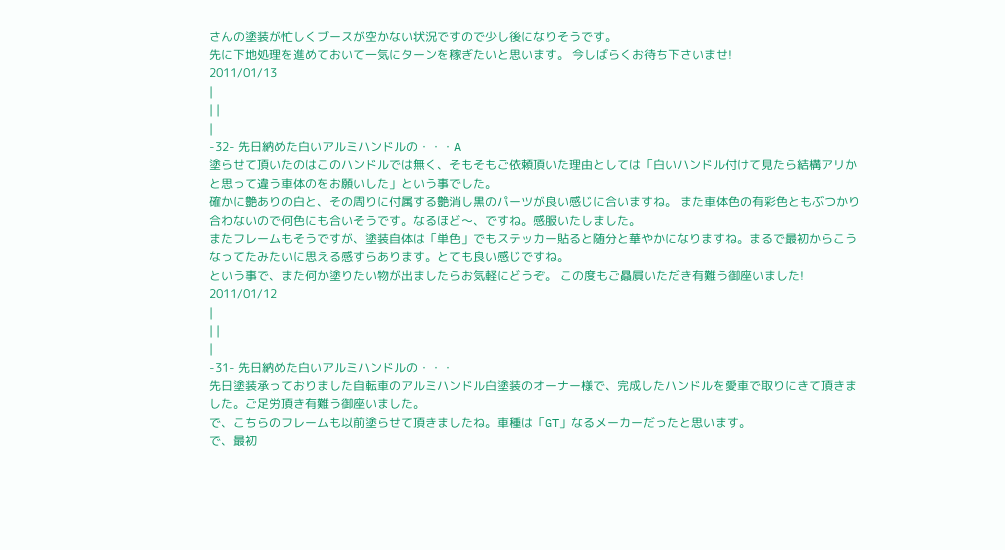さんの塗装が忙しくブースが空かない状況ですので少し後になりそうです。
先に下地処理を進めておいて一気にターンを稼ぎたいと思います。 今しばらくお待ち下さいませ!
2011/01/13
|
| |
|
-32- 先日納めた白いアルミハンドルの・・・A
塗らせて頂いたのはこのハンドルでは無く、そもそもご依頼頂いた理由としては「白いハンドル付けて見たら結構アリかと思って違う車体のをお願いした」という事でした。
確かに艶ありの白と、その周りに付属する艶消し黒のパーツが良い感じに合いますね。 また車体色の有彩色ともぶつかり合わないので何色にも合いそうです。なるほど〜、ですね。感服いたしました。
またフレームもそうですが、塗装自体は「単色」でもステッカー貼ると随分と華やかになりますね。まるで最初からこうなってたみたいに思える感すらあります。とても良い感じですね。
という事で、また何か塗りたい物が出ましたらお気軽にどうぞ。 この度もご贔屓いただき有難う御座いました!
2011/01/12
|
| |
|
-31- 先日納めた白いアルミハンドルの・・・
先日塗装承っておりました自転車のアルミハンドル白塗装のオーナー様で、完成したハンドルを愛車で取りにきて頂きました。ご足労頂き有難う御座いました。
で、こちらのフレームも以前塗らせて頂きましたね。車種は「GT」なるメーカーだったと思います。
で、最初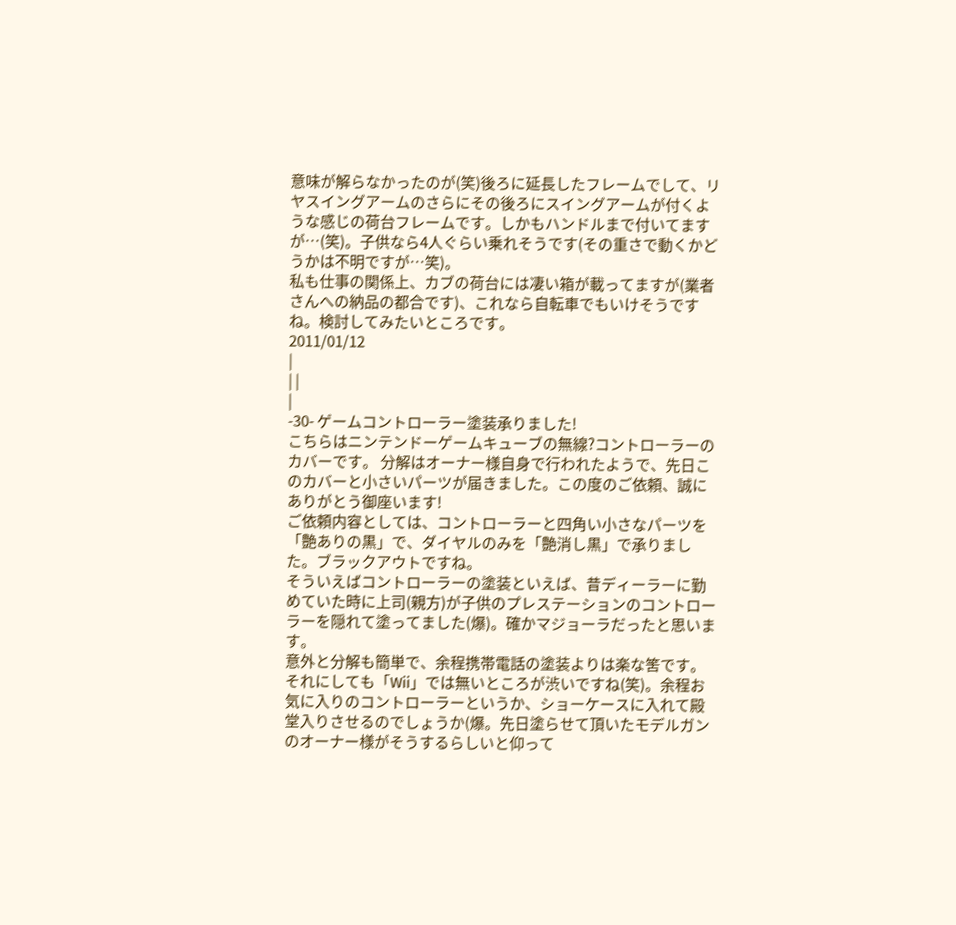意味が解らなかったのが(笑)後ろに延長したフレームでして、リヤスイングアームのさらにその後ろにスイングアームが付くような感じの荷台フレームです。しかもハンドルまで付いてますが…(笑)。子供なら4人ぐらい乗れそうです(その重さで動くかどうかは不明ですが…笑)。
私も仕事の関係上、カブの荷台には凄い箱が載ってますが(業者さんへの納品の都合です)、これなら自転車でもいけそうですね。検討してみたいところです。
2011/01/12
|
| |
|
-30- ゲームコントローラー塗装承りました!
こちらはニンテンドーゲームキューブの無線?コントローラーのカバーです。 分解はオーナー様自身で行われたようで、先日このカバーと小さいパーツが届きました。この度のご依頼、誠にありがとう御座います!
ご依頼内容としては、コントローラーと四角い小さなパーツを「艶ありの黒」で、ダイヤルのみを「艶消し黒」で承りました。ブラックアウトですね。
そういえばコントローラーの塗装といえば、昔ディーラーに勤めていた時に上司(親方)が子供のプレステーションのコントローラーを隠れて塗ってました(爆)。確かマジョーラだったと思います。
意外と分解も簡単で、余程携帯電話の塗装よりは楽な筈です。
それにしても「Wii」では無いところが渋いですね(笑)。余程お気に入りのコントローラーというか、ショーケースに入れて殿堂入りさせるのでしょうか(爆。先日塗らせて頂いたモデルガンのオーナー様がそうするらしいと仰って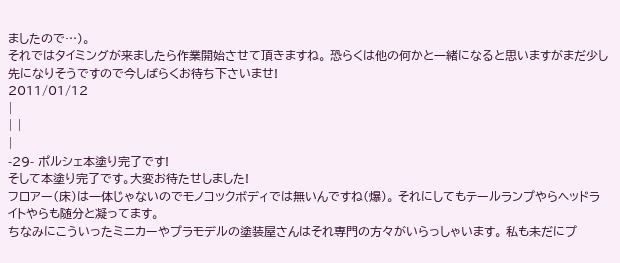ましたので…)。
それではタイミングが来ましたら作業開始させて頂きますね。 恐らくは他の何かと一緒になると思いますがまだ少し先になりそうですので今しばらくお待ち下さいませ!
2011/01/12
|
| |
|
-29- ポルシェ本塗り完了です!
そして本塗り完了です。大変お待たせしました!
フロアー(床)は一体じゃないのでモノコックボディでは無いんですね(爆)。 それにしてもテールランプやらヘッドライトやらも随分と凝ってます。
ちなみにこういったミニカーやプラモデルの塗装屋さんはそれ専門の方々がいらっしゃいます。 私も未だにプ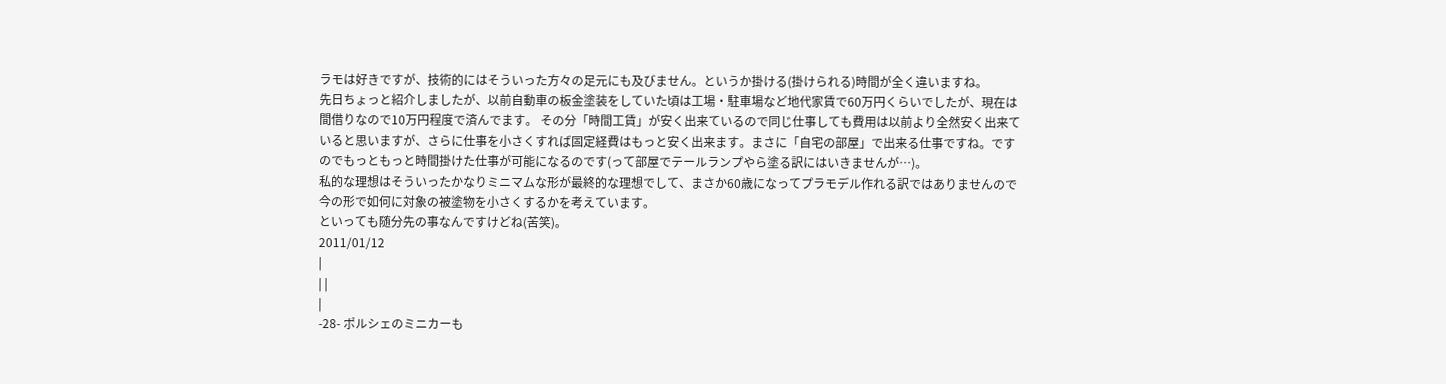ラモは好きですが、技術的にはそういった方々の足元にも及びません。というか掛ける(掛けられる)時間が全く違いますね。
先日ちょっと紹介しましたが、以前自動車の板金塗装をしていた頃は工場・駐車場など地代家賃で60万円くらいでしたが、現在は間借りなので10万円程度で済んでます。 その分「時間工賃」が安く出来ているので同じ仕事しても費用は以前より全然安く出来ていると思いますが、さらに仕事を小さくすれば固定経費はもっと安く出来ます。まさに「自宅の部屋」で出来る仕事ですね。ですのでもっともっと時間掛けた仕事が可能になるのです(って部屋でテールランプやら塗る訳にはいきませんが…)。
私的な理想はそういったかなりミニマムな形が最終的な理想でして、まさか60歳になってプラモデル作れる訳ではありませんので今の形で如何に対象の被塗物を小さくするかを考えています。
といっても随分先の事なんですけどね(苦笑)。
2011/01/12
|
| |
|
-28- ポルシェのミニカーも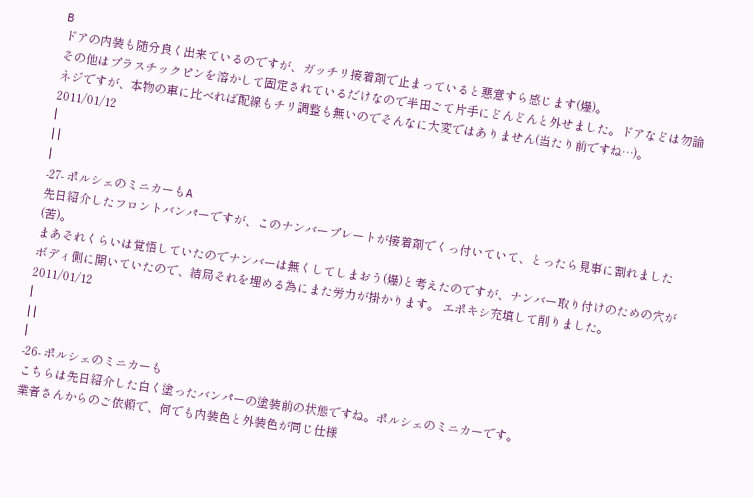B
ドアの内装も随分良く出来ているのですが、ガッチリ接着剤で止まっていると悪意すら感じます(爆)。
その他はプラスチックピンを溶かして固定されているだけなので半田ごて片手にどんどんと外せました。ドアなどは勿論ネジですが、本物の車に比べれば配線もチリ調整も無いのでそんなに大変ではありません(当たり前ですね…)。
2011/01/12
|
| |
|
-27- ポルシェのミニカーもA
先日紹介したフロントバンパーですが、このナンバープレートが接着剤でくっ付いていて、とったら見事に割れました(苦)。
まあそれくらいは覚悟していたのでナンバーは無くしてしまおう(爆)と考えたのですが、ナンバー取り付けのための穴がボディ側に開いていたので、結局それを埋める為にまた労力が掛かります。 エポキシ充填して削りました。
2011/01/12
|
| |
|
-26- ポルシェのミニカーも
こちらは先日紹介した白く塗ったバンパーの塗装前の状態ですね。ポルシェのミニカーです。
業者さんからのご依頼で、何でも内装色と外装色が同じ仕様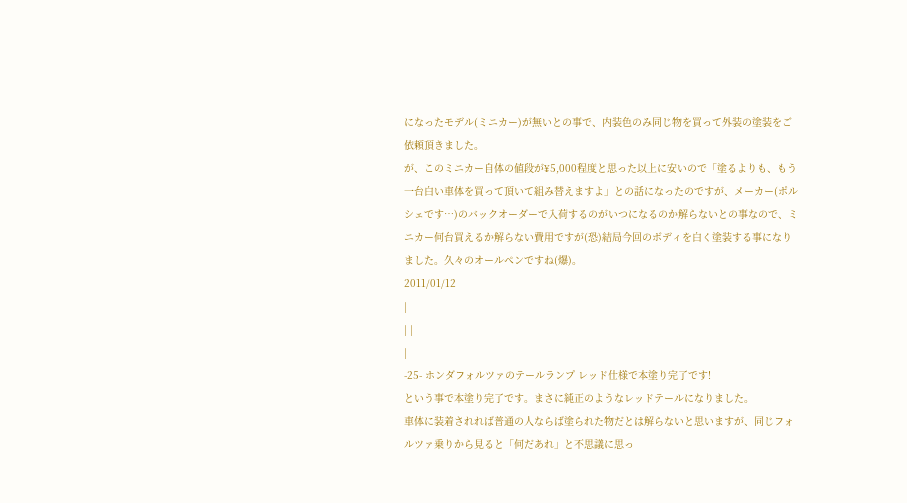になったモデル(ミニカー)が無いとの事で、内装色のみ同じ物を買って外装の塗装をご依頼頂きました。
が、このミニカー自体の値段が¥5,000程度と思った以上に安いので「塗るよりも、もう一台白い車体を買って頂いて組み替えますよ」との話になったのですが、メーカー(ポルシェです…)のバックオーダーで入荷するのがいつになるのか解らないとの事なので、ミニカー何台買えるか解らない費用ですが(恐)結局今回のボディを白く塗装する事になりました。久々のオールペンですね(爆)。
2011/01/12
|
| |
|
-25- ホンダフォルツァのテールランプ レッド仕様で本塗り完了です!
という事で本塗り完了です。まさに純正のようなレッドテールになりました。
車体に装着されれば普通の人ならば塗られた物だとは解らないと思いますが、同じフォルツァ乗りから見ると「何だあれ」と不思議に思っ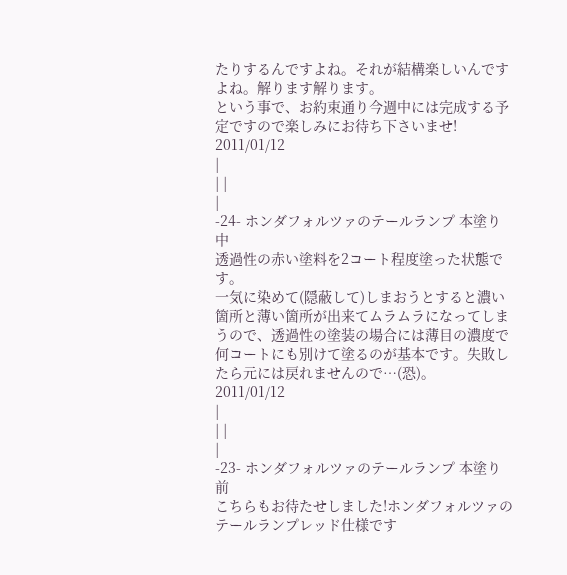たりするんですよね。それが結構楽しいんですよね。解ります解ります。
という事で、お約束通り今週中には完成する予定ですので楽しみにお待ち下さいませ!
2011/01/12
|
| |
|
-24- ホンダフォルツァのテールランプ 本塗り中
透過性の赤い塗料を2コート程度塗った状態です。
一気に染めて(隠蔽して)しまおうとすると濃い箇所と薄い箇所が出来てムラムラになってしまうので、透過性の塗装の場合には薄目の濃度で何コートにも別けて塗るのが基本です。失敗したら元には戻れませんので…(恐)。
2011/01/12
|
| |
|
-23- ホンダフォルツァのテールランプ 本塗り前
こちらもお待たせしました!ホンダフォルツァのテールランプレッド仕様です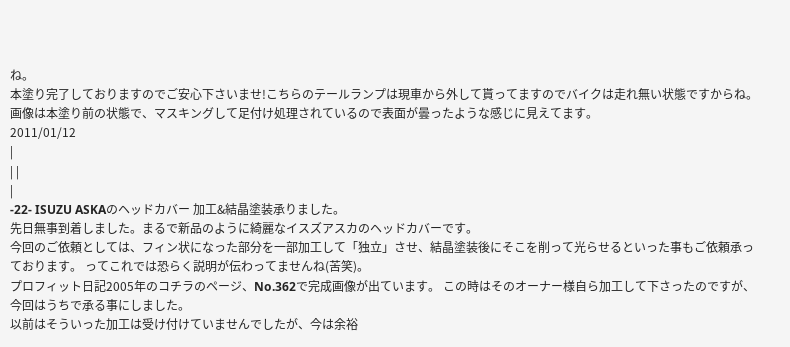ね。
本塗り完了しておりますのでご安心下さいませ!こちらのテールランプは現車から外して貰ってますのでバイクは走れ無い状態ですからね。
画像は本塗り前の状態で、マスキングして足付け処理されているので表面が曇ったような感じに見えてます。
2011/01/12
|
| |
|
-22- ISUZU ASKAのヘッドカバー 加工&結晶塗装承りました。
先日無事到着しました。まるで新品のように綺麗なイスズアスカのヘッドカバーです。
今回のご依頼としては、フィン状になった部分を一部加工して「独立」させ、結晶塗装後にそこを削って光らせるといった事もご依頼承っております。 ってこれでは恐らく説明が伝わってませんね(苦笑)。
プロフィット日記2005年のコチラのページ、No.362で完成画像が出ています。 この時はそのオーナー様自ら加工して下さったのですが、今回はうちで承る事にしました。
以前はそういった加工は受け付けていませんでしたが、今は余裕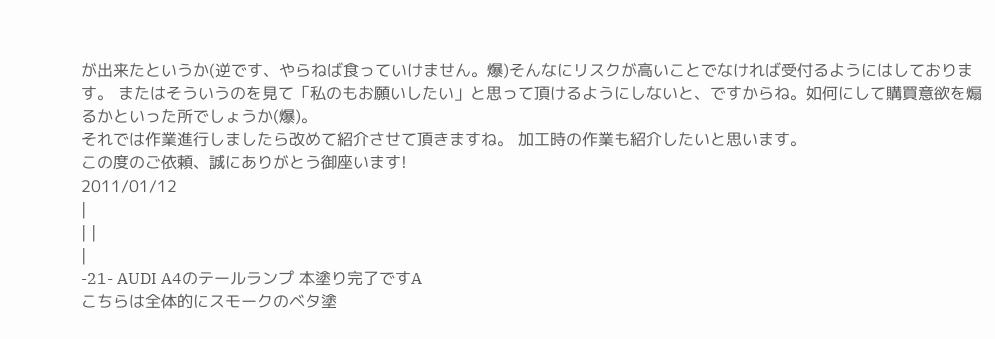が出来たというか(逆です、やらねば食っていけません。爆)そんなにリスクが高いことでなければ受付るようにはしております。 またはそういうのを見て「私のもお願いしたい」と思って頂けるようにしないと、ですからね。如何にして購買意欲を煽るかといった所でしょうか(爆)。
それでは作業進行しましたら改めて紹介させて頂きますね。 加工時の作業も紹介したいと思います。
この度のご依頼、誠にありがとう御座います!
2011/01/12
|
| |
|
-21- AUDI A4のテールランプ 本塗り完了ですA
こちらは全体的にスモークのベタ塗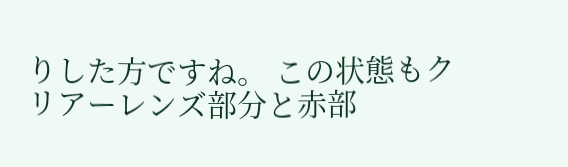りした方ですね。 この状態もクリアーレンズ部分と赤部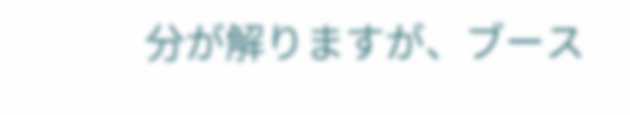分が解りますが、ブース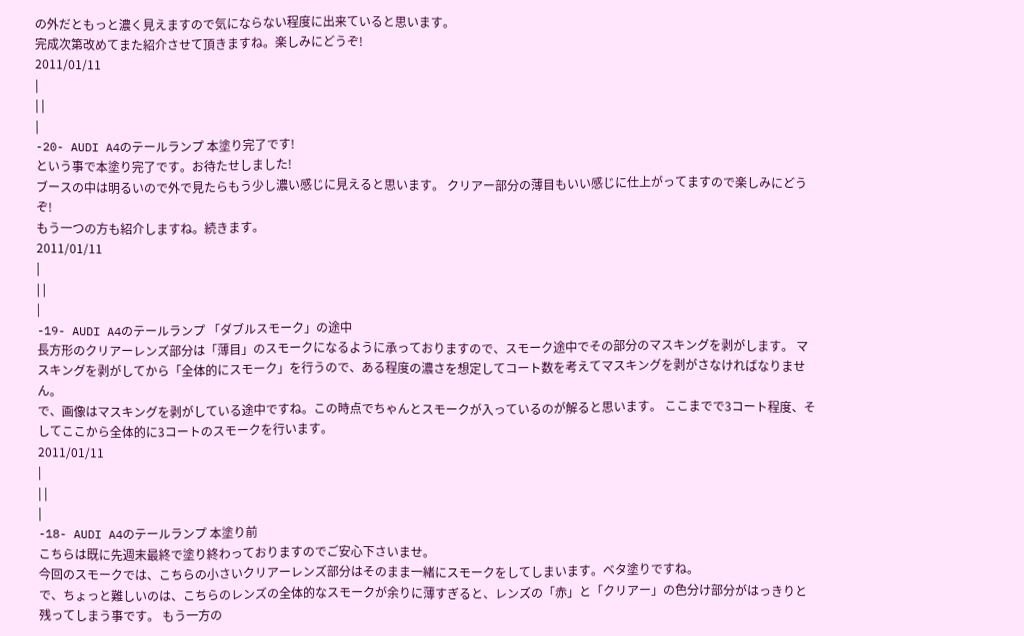の外だともっと濃く見えますので気にならない程度に出来ていると思います。
完成次第改めてまた紹介させて頂きますね。楽しみにどうぞ!
2011/01/11
|
| |
|
-20- AUDI A4のテールランプ 本塗り完了です!
という事で本塗り完了です。お待たせしました!
ブースの中は明るいので外で見たらもう少し濃い感じに見えると思います。 クリアー部分の薄目もいい感じに仕上がってますので楽しみにどうぞ!
もう一つの方も紹介しますね。続きます。
2011/01/11
|
| |
|
-19- AUDI A4のテールランプ 「ダブルスモーク」の途中
長方形のクリアーレンズ部分は「薄目」のスモークになるように承っておりますので、スモーク途中でその部分のマスキングを剥がします。 マスキングを剥がしてから「全体的にスモーク」を行うので、ある程度の濃さを想定してコート数を考えてマスキングを剥がさなければなりません。
で、画像はマスキングを剥がしている途中ですね。この時点でちゃんとスモークが入っているのが解ると思います。 ここまでで3コート程度、そしてここから全体的に3コートのスモークを行います。
2011/01/11
|
| |
|
-18- AUDI A4のテールランプ 本塗り前
こちらは既に先週末最終で塗り終わっておりますのでご安心下さいませ。
今回のスモークでは、こちらの小さいクリアーレンズ部分はそのまま一緒にスモークをしてしまいます。ベタ塗りですね。
で、ちょっと難しいのは、こちらのレンズの全体的なスモークが余りに薄すぎると、レンズの「赤」と「クリアー」の色分け部分がはっきりと残ってしまう事です。 もう一方の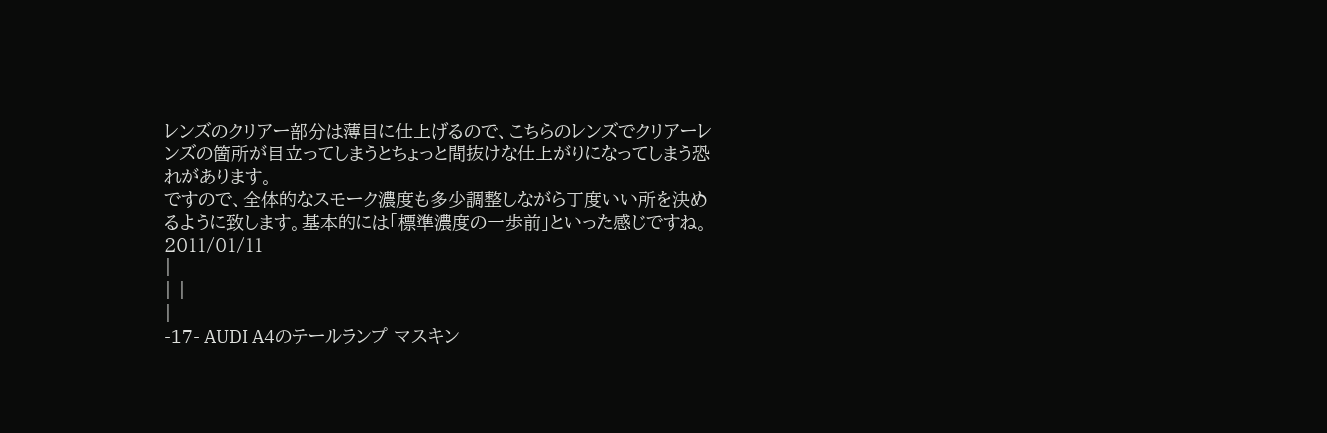レンズのクリアー部分は薄目に仕上げるので、こちらのレンズでクリアーレンズの箇所が目立ってしまうとちょっと間抜けな仕上がりになってしまう恐れがあります。
ですので、全体的なスモーク濃度も多少調整しながら丁度いい所を決めるように致します。基本的には「標準濃度の一歩前」といった感じですね。
2011/01/11
|
| |
|
-17- AUDI A4のテールランプ マスキン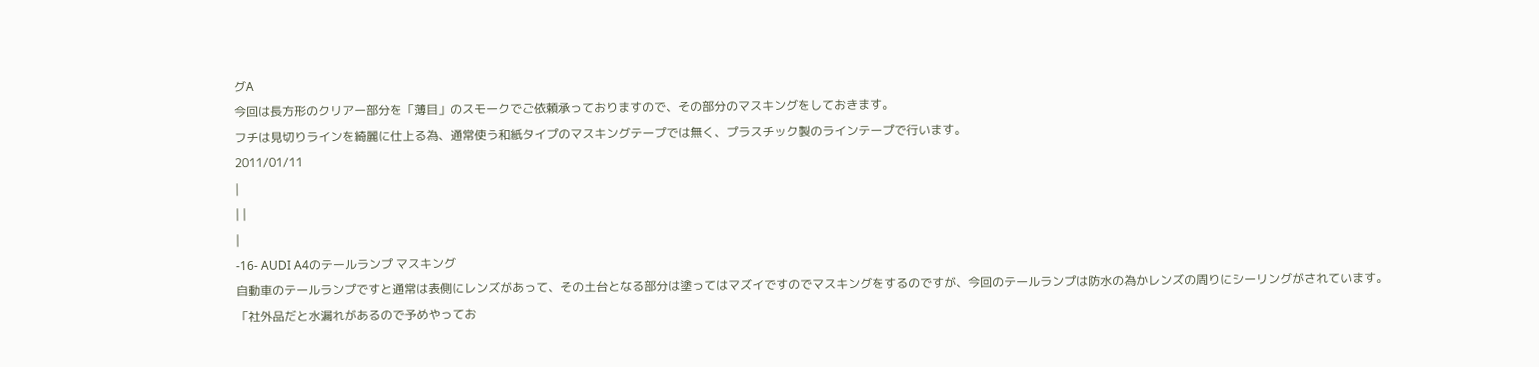グA
今回は長方形のクリアー部分を「薄目」のスモークでご依頼承っておりますので、その部分のマスキングをしておきます。
フチは見切りラインを綺麗に仕上る為、通常使う和紙タイプのマスキングテープでは無く、プラスチック製のラインテープで行います。
2011/01/11
|
| |
|
-16- AUDI A4のテールランプ マスキング
自動車のテールランプですと通常は表側にレンズがあって、その土台となる部分は塗ってはマズイですのでマスキングをするのですが、今回のテールランプは防水の為かレンズの周りにシーリングがされています。
「社外品だと水漏れがあるので予めやってお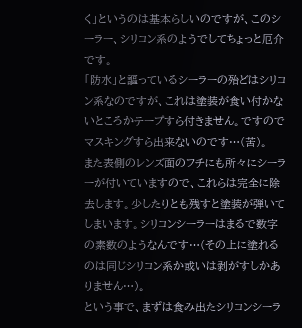く」というのは基本らしいのですが、このシーラー、シリコン系のようでしてちょっと厄介です。
「防水」と謳っているシーラーの殆どはシリコン系なのですが、これは塗装が食い付かないところかテープすら付きません。ですのでマスキングすら出来ないのです…(苦)。
また表側のレンズ面のフチにも所々にシーラーが付いていますので、これらは完全に除去します。少したりとも残すと塗装が弾いてしまいます。シリコンシーラーはまるで数字の素数のようなんです…(その上に塗れるのは同じシリコン系か或いは剥がすしかありません…)。
という事で、まずは食み出たシリコンシーラ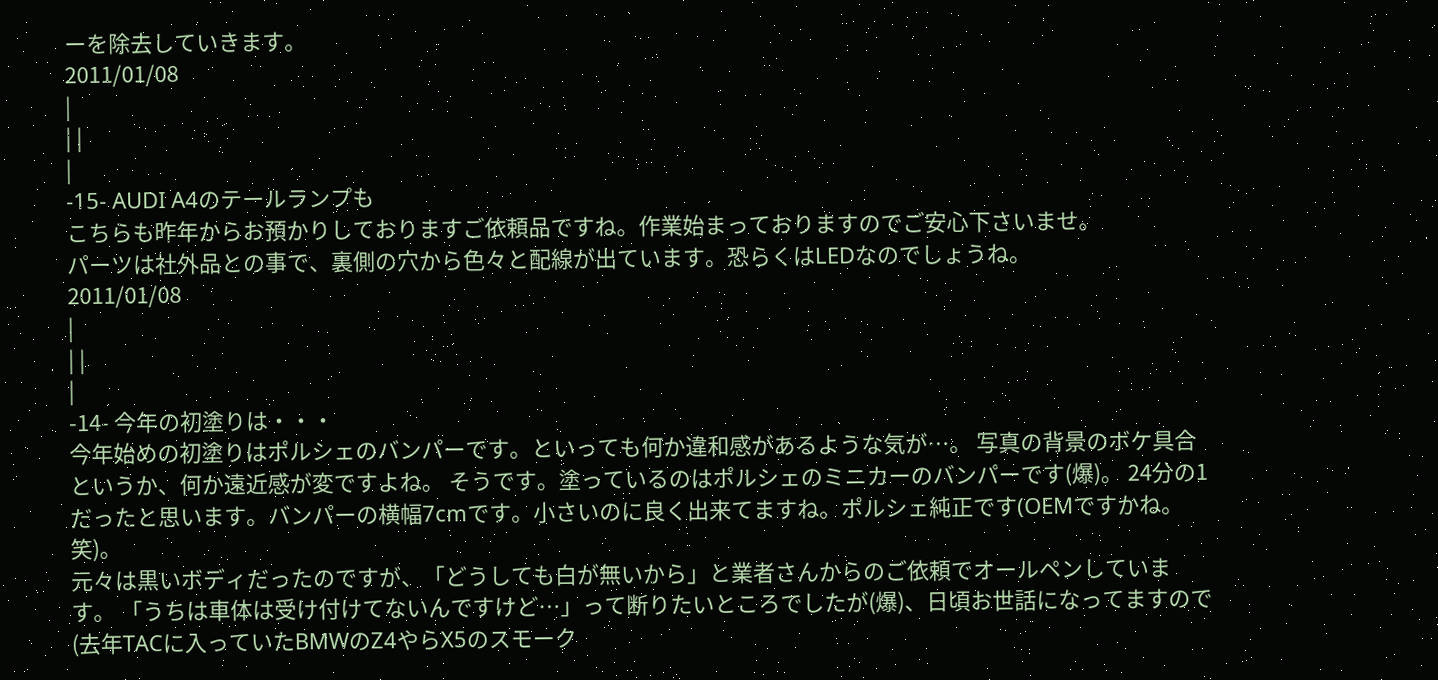ーを除去していきます。
2011/01/08
|
| |
|
-15- AUDI A4のテールランプも
こちらも昨年からお預かりしておりますご依頼品ですね。作業始まっておりますのでご安心下さいませ。
パーツは社外品との事で、裏側の穴から色々と配線が出ています。恐らくはLEDなのでしょうね。
2011/01/08
|
| |
|
-14- 今年の初塗りは・・・
今年始めの初塗りはポルシェのバンパーです。といっても何か違和感があるような気が…。 写真の背景のボケ具合というか、何か遠近感が変ですよね。 そうです。塗っているのはポルシェのミニカーのバンパーです(爆)。 24分の1だったと思います。バンパーの横幅7cmです。小さいのに良く出来てますね。ポルシェ純正です(OEMですかね。笑)。
元々は黒いボディだったのですが、「どうしても白が無いから」と業者さんからのご依頼でオールペンしています。 「うちは車体は受け付けてないんですけど…」って断りたいところでしたが(爆)、日頃お世話になってますので(去年TACに入っていたBMWのZ4やらX5のスモーク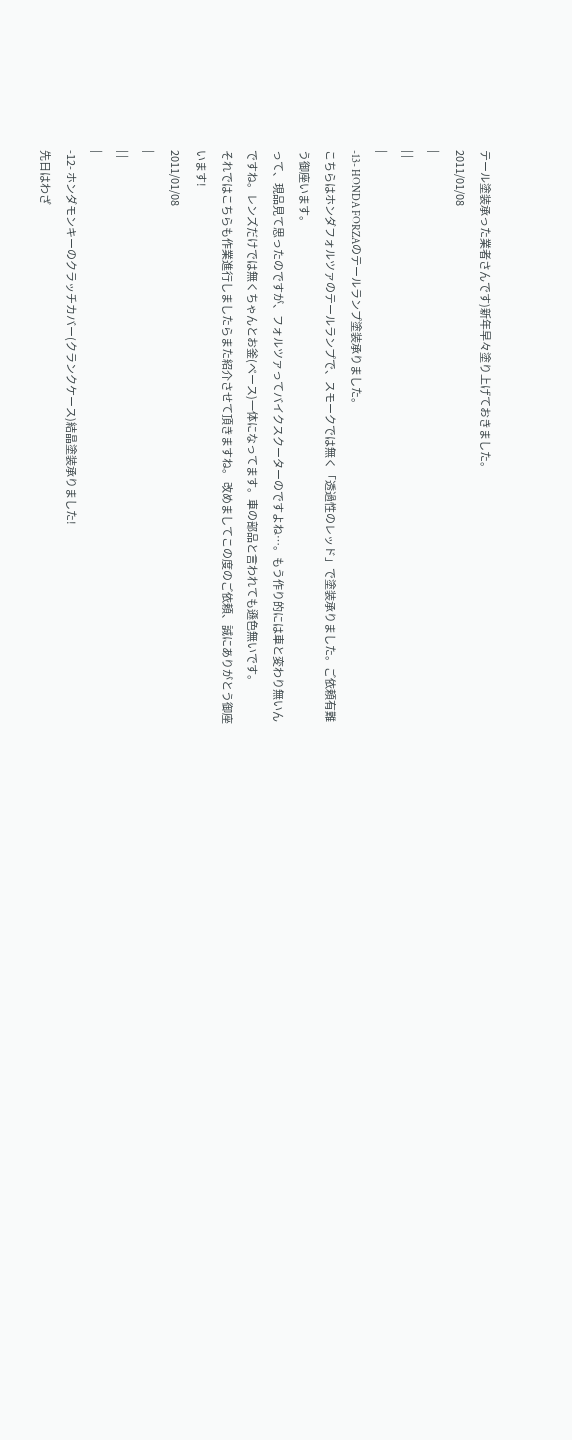テール塗装承った業者さんです)新年早々塗り上げておきました。
2011/01/08
|
| |
|
-13- HONDA FORZAのテールランプ塗装承りました。
こちらはホンダフォルツァのテールランプで、スモークでは無く「透過性のレッド」で塗装承りました。ご依頼有難う御座います。
って、現品見て思ったのですが、フォルツァってバイクスクーターのですよね…。もう作り的には車と変わり無いんですね。レンズだけでは無くちゃんとお釜(ベース)一体になってます。車の部品と言われても遜色無いです。
それではこちらも作業進行しましたらまた紹介させて頂きますね。 改めましてこの度のご依頼、誠にありがとう御座います!
2011/01/08
|
| |
|
-12- ホンダモンキーのクラッチカバー(クランクケース)結晶塗装承りました!
先日はわざ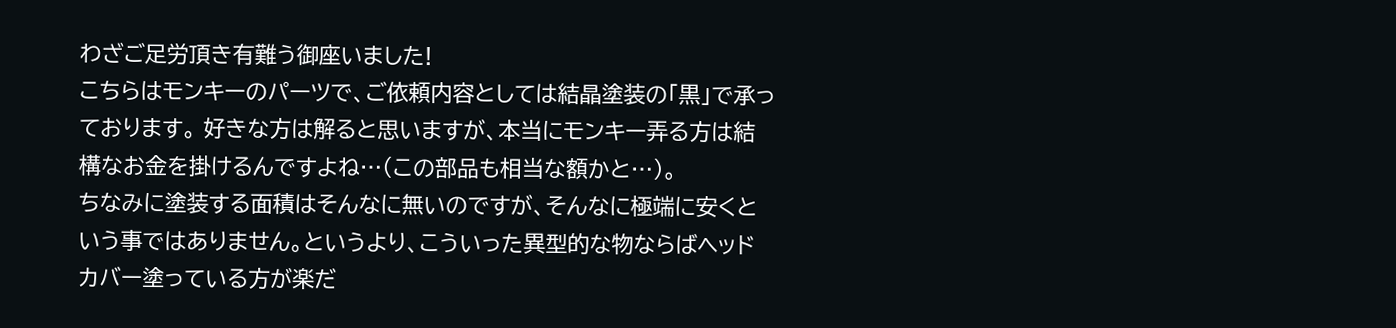わざご足労頂き有難う御座いました!
こちらはモンキーのパーツで、ご依頼内容としては結晶塗装の「黒」で承っております。 好きな方は解ると思いますが、本当にモンキー弄る方は結構なお金を掛けるんですよね…(この部品も相当な額かと…)。
ちなみに塗装する面積はそんなに無いのですが、そんなに極端に安くという事ではありません。というより、こういった異型的な物ならばヘッドカバー塗っている方が楽だ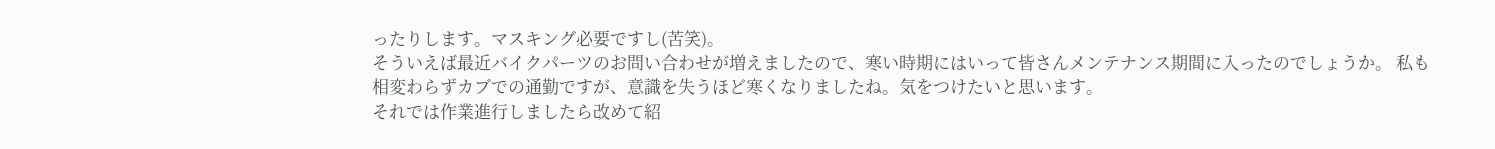ったりします。マスキング必要ですし(苦笑)。
そういえば最近バイクパーツのお問い合わせが増えましたので、寒い時期にはいって皆さんメンテナンス期間に入ったのでしょうか。 私も相変わらずカブでの通勤ですが、意識を失うほど寒くなりましたね。気をつけたいと思います。
それでは作業進行しましたら改めて紹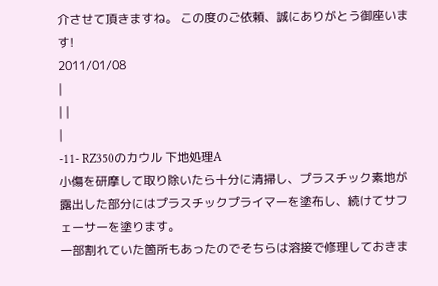介させて頂きますね。 この度のご依頼、誠にありがとう御座います!
2011/01/08
|
| |
|
-11- RZ350のカウル 下地処理A
小傷を研摩して取り除いたら十分に清掃し、プラスチック素地が露出した部分にはプラスチックプライマーを塗布し、続けてサフェーサーを塗ります。
一部割れていた箇所もあったのでそちらは溶接で修理しておきま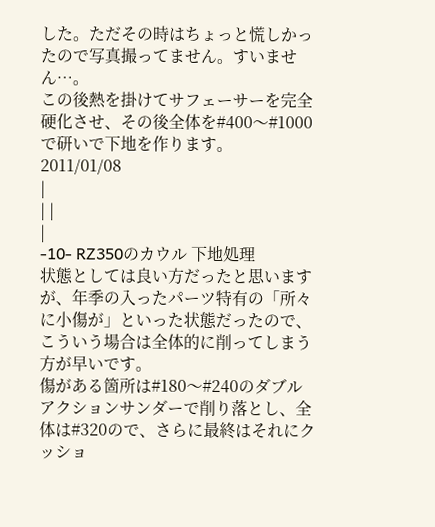した。ただその時はちょっと慌しかったので写真撮ってません。すいません…。
この後熱を掛けてサフェーサーを完全硬化させ、その後全体を#400〜#1000で研いで下地を作ります。
2011/01/08
|
| |
|
-10- RZ350のカウル 下地処理
状態としては良い方だったと思いますが、年季の入ったパーツ特有の「所々に小傷が」といった状態だったので、こういう場合は全体的に削ってしまう方が早いです。
傷がある箇所は#180〜#240のダブルアクションサンダーで削り落とし、全体は#320ので、さらに最終はそれにクッショ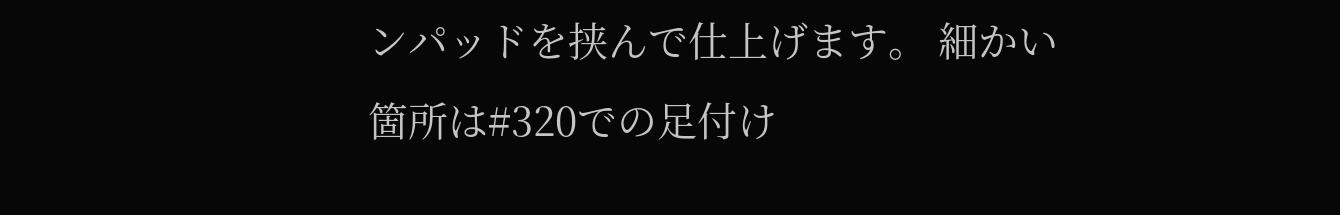ンパッドを挟んで仕上げます。 細かい箇所は#320での足付け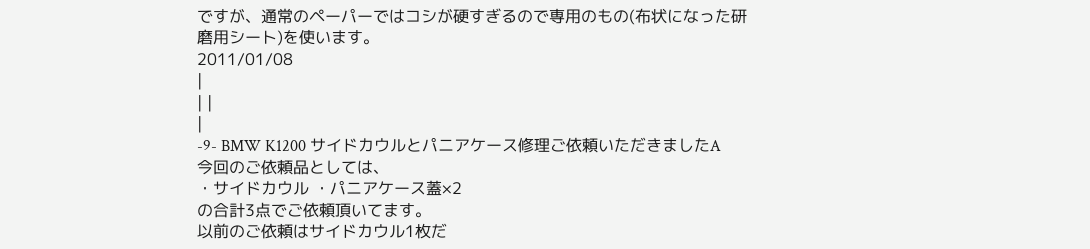ですが、通常のペーパーではコシが硬すぎるので専用のもの(布状になった研磨用シート)を使います。
2011/01/08
|
| |
|
-9- BMW K1200 サイドカウルとパニアケース修理ご依頼いただきましたA
今回のご依頼品としては、
・サイドカウル ・パニアケース蓋×2
の合計3点でご依頼頂いてます。
以前のご依頼はサイドカウル1枚だ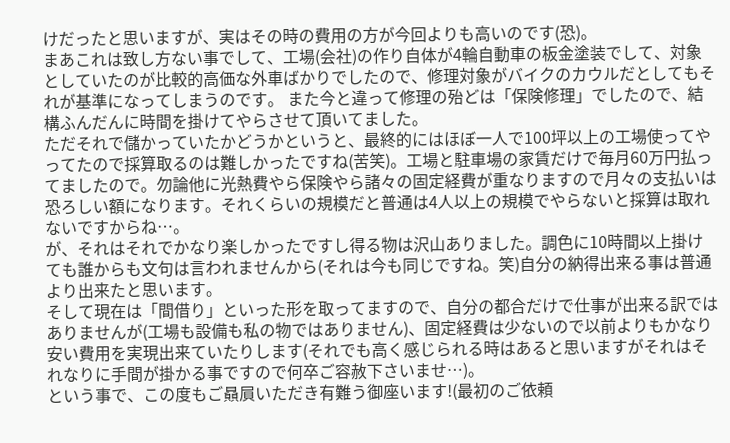けだったと思いますが、実はその時の費用の方が今回よりも高いのです(恐)。
まあこれは致し方ない事でして、工場(会社)の作り自体が4輪自動車の板金塗装でして、対象としていたのが比較的高価な外車ばかりでしたので、修理対象がバイクのカウルだとしてもそれが基準になってしまうのです。 また今と違って修理の殆どは「保険修理」でしたので、結構ふんだんに時間を掛けてやらさせて頂いてました。
ただそれで儲かっていたかどうかというと、最終的にはほぼ一人で100坪以上の工場使ってやってたので採算取るのは難しかったですね(苦笑)。工場と駐車場の家賃だけで毎月60万円払ってましたので。勿論他に光熱費やら保険やら諸々の固定経費が重なりますので月々の支払いは恐ろしい額になります。それくらいの規模だと普通は4人以上の規模でやらないと採算は取れないですからね…。
が、それはそれでかなり楽しかったですし得る物は沢山ありました。調色に10時間以上掛けても誰からも文句は言われませんから(それは今も同じですね。笑)自分の納得出来る事は普通より出来たと思います。
そして現在は「間借り」といった形を取ってますので、自分の都合だけで仕事が出来る訳ではありませんが(工場も設備も私の物ではありません)、固定経費は少ないので以前よりもかなり安い費用を実現出来ていたりします(それでも高く感じられる時はあると思いますがそれはそれなりに手間が掛かる事ですので何卒ご容赦下さいませ…)。
という事で、この度もご贔屓いただき有難う御座います!(最初のご依頼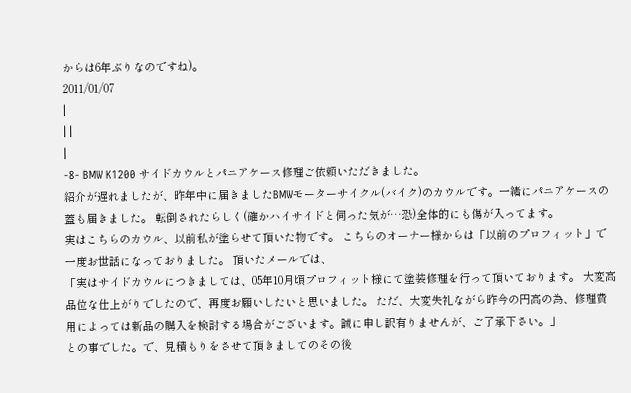からは6年ぶりなのですね)。
2011/01/07
|
| |
|
-8- BMW K1200 サイドカウルとパニアケース修理ご依頼いただきました。
紹介が遅れましたが、昨年中に届きましたBMWモーターサイクル(バイク)のカウルです。一緒にパニアケースの蓋も届きました。 転倒されたらしく(確かハイサイドと伺った気が…恐)全体的にも傷が入ってます。
実はこちらのカウル、以前私が塗らせて頂いた物です。 こちらのオーナー様からは「以前のプロフィット」で一度お世話になっておりました。 頂いたメールでは、
「実はサイドカウルにつきましては、05年10月頃プロフィット様にて塗装修理を行って頂いております。 大変高品位な仕上がりでしたので、再度お願いしたいと思いました。 ただ、大変失礼ながら昨今の円高の為、修理費用によっては新品の購入を検討する場合がございます。誠に申し訳有りませんが、ご了承下さい。」
との事でした。で、見積もりをさせて頂きましてのその後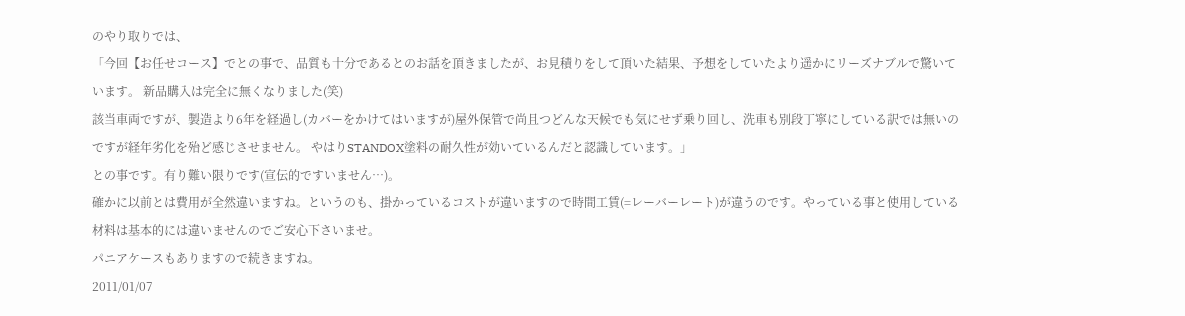のやり取りでは、
「今回【お任せコース】でとの事で、品質も十分であるとのお話を頂きましたが、お見積りをして頂いた結果、予想をしていたより遥かにリーズナブルで驚いています。 新品購入は完全に無くなりました(笑)
該当車両ですが、製造より6年を経過し(カバーをかけてはいますが)屋外保管で尚且つどんな天候でも気にせず乗り回し、洗車も別段丁寧にしている訳では無いのですが経年劣化を殆ど感じさせません。 やはりSTANDOX塗料の耐久性が効いているんだと認識しています。」
との事です。有り難い限りです(宣伝的ですいません…)。
確かに以前とは費用が全然違いますね。というのも、掛かっているコストが違いますので時間工賃(=レーバーレート)が違うのです。やっている事と使用している材料は基本的には違いませんのでご安心下さいませ。
パニアケースもありますので続きますね。
2011/01/07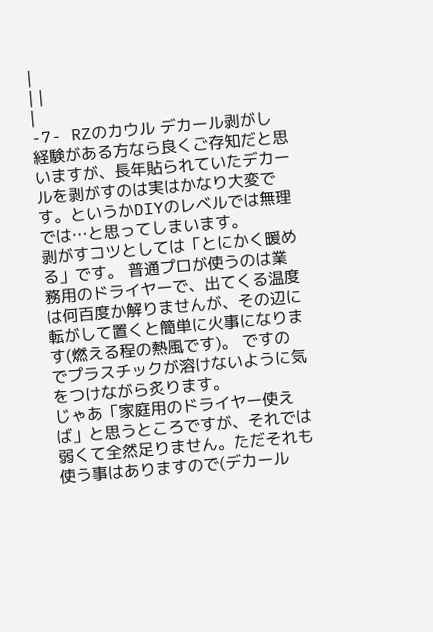|
| |
|
-7- RZのカウル デカール剥がし
経験がある方なら良くご存知だと思いますが、長年貼られていたデカールを剥がすのは実はかなり大変です。というかDIYのレベルでは無理では…と思ってしまいます。
剥がすコツとしては「とにかく暖める」です。 普通プロが使うのは業務用のドライヤーで、出てくる温度は何百度か解りませんが、その辺に転がして置くと簡単に火事になります(燃える程の熱風です)。 ですのでプラスチックが溶けないように気をつけながら炙ります。
じゃあ「家庭用のドライヤー使えば」と思うところですが、それでは弱くて全然足りません。ただそれも使う事はありますので(デカール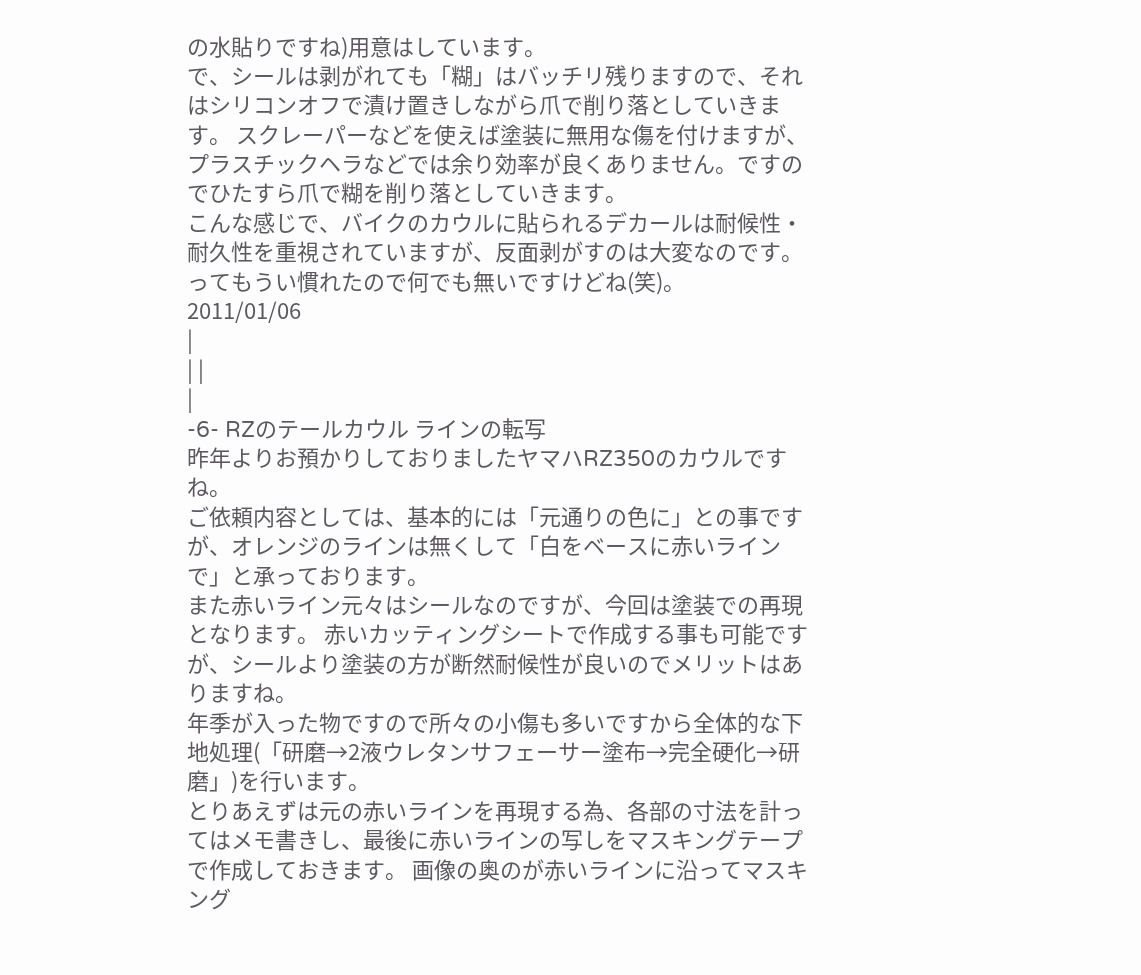の水貼りですね)用意はしています。
で、シールは剥がれても「糊」はバッチリ残りますので、それはシリコンオフで漬け置きしながら爪で削り落としていきます。 スクレーパーなどを使えば塗装に無用な傷を付けますが、プラスチックヘラなどでは余り効率が良くありません。ですのでひたすら爪で糊を削り落としていきます。
こんな感じで、バイクのカウルに貼られるデカールは耐候性・耐久性を重視されていますが、反面剥がすのは大変なのです。ってもうい慣れたので何でも無いですけどね(笑)。
2011/01/06
|
| |
|
-6- RZのテールカウル ラインの転写
昨年よりお預かりしておりましたヤマハRZ350のカウルですね。
ご依頼内容としては、基本的には「元通りの色に」との事ですが、オレンジのラインは無くして「白をベースに赤いラインで」と承っております。
また赤いライン元々はシールなのですが、今回は塗装での再現となります。 赤いカッティングシートで作成する事も可能ですが、シールより塗装の方が断然耐候性が良いのでメリットはありますね。
年季が入った物ですので所々の小傷も多いですから全体的な下地処理(「研磨→2液ウレタンサフェーサー塗布→完全硬化→研磨」)を行います。
とりあえずは元の赤いラインを再現する為、各部の寸法を計ってはメモ書きし、最後に赤いラインの写しをマスキングテープで作成しておきます。 画像の奥のが赤いラインに沿ってマスキング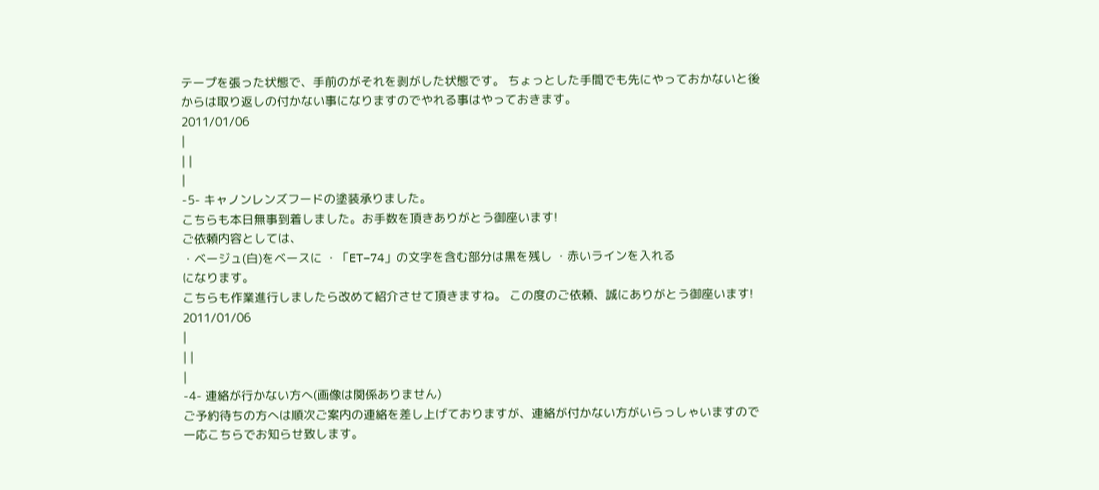テープを張った状態で、手前のがそれを剥がした状態です。 ちょっとした手間でも先にやっておかないと後からは取り返しの付かない事になりますのでやれる事はやっておきます。
2011/01/06
|
| |
|
-5- キャノンレンズフードの塗装承りました。
こちらも本日無事到着しました。お手数を頂きありがとう御座います!
ご依頼内容としては、
・ベージュ(白)をベースに ・「ET−74」の文字を含む部分は黒を残し ・赤いラインを入れる
になります。
こちらも作業進行しましたら改めて紹介させて頂きますね。 この度のご依頼、誠にありがとう御座います!
2011/01/06
|
| |
|
-4- 連絡が行かない方へ(画像は関係ありません)
ご予約待ちの方へは順次ご案内の連絡を差し上げておりますが、連絡が付かない方がいらっしゃいますので一応こちらでお知らせ致します。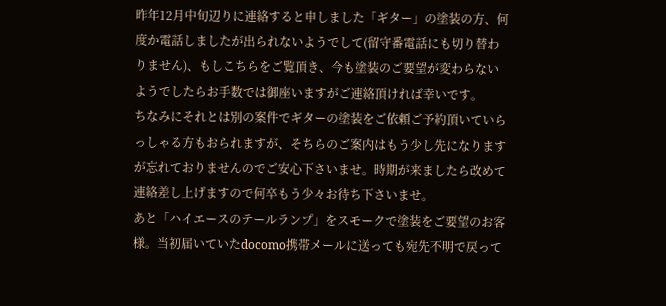昨年12月中旬辺りに連絡すると申しました「ギター」の塗装の方、何度か電話しましたが出られないようでして(留守番電話にも切り替わりません)、もしこちらをご覧頂き、今も塗装のご要望が変わらないようでしたらお手数では御座いますがご連絡頂ければ幸いです。
ちなみにそれとは別の案件でギターの塗装をご依頼ご予約頂いていらっしゃる方もおられますが、そちらのご案内はもう少し先になりますが忘れておりませんのでご安心下さいませ。時期が来ましたら改めて連絡差し上げますので何卒もう少々お待ち下さいませ。
あと「ハイエースのテールランプ」をスモークで塗装をご要望のお客様。当初届いていたdocomo携帯メールに送っても宛先不明で戻って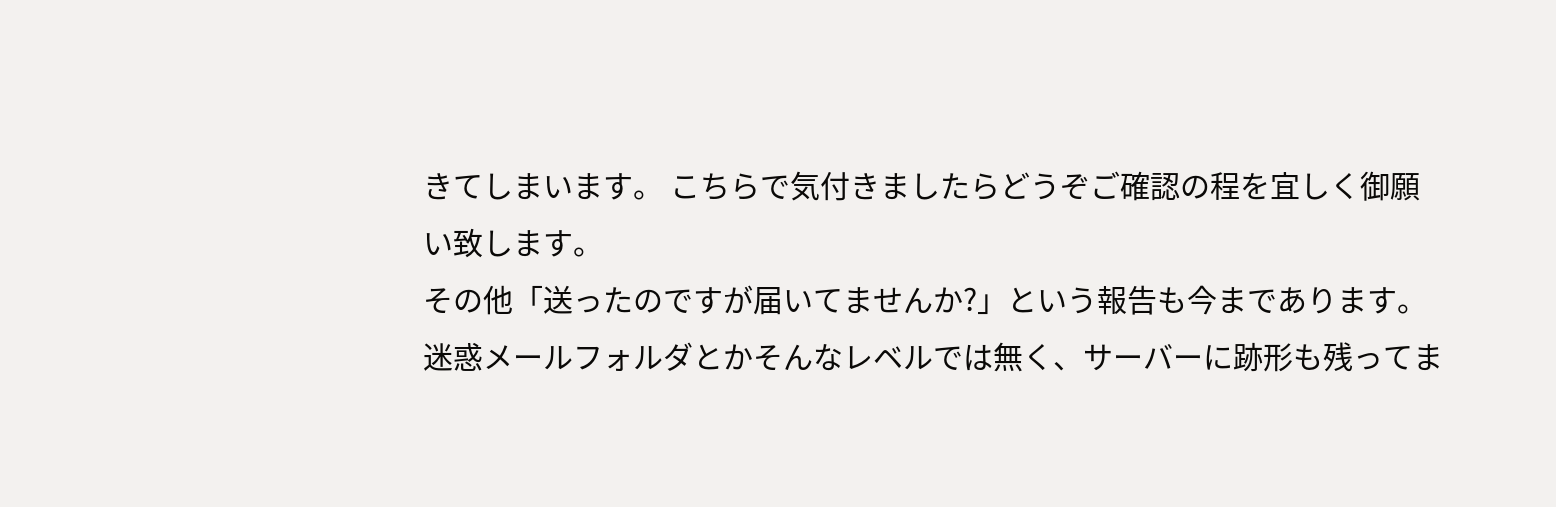きてしまいます。 こちらで気付きましたらどうぞご確認の程を宜しく御願い致します。
その他「送ったのですが届いてませんか?」という報告も今まであります。迷惑メールフォルダとかそんなレベルでは無く、サーバーに跡形も残ってま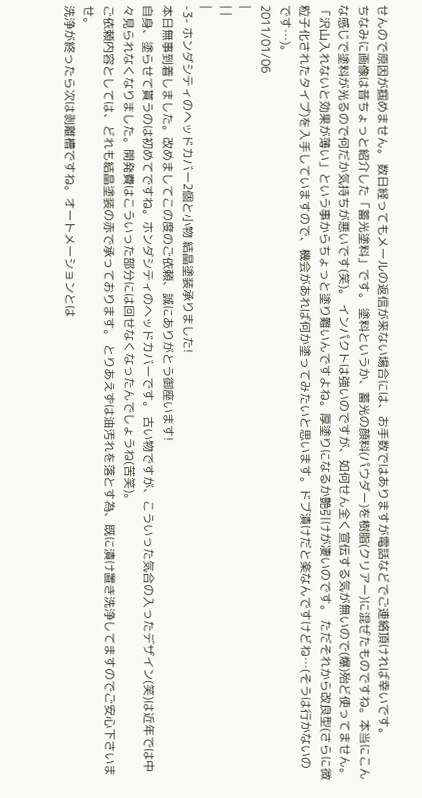せんので原因が掴めません。 数日経ってもメールの返信が来ない場合には、お手数ではありますが電話などでご連絡頂ければ幸いです。
ちなみに画像は昔ちょっと紹介した「蓄光塗料」です。 塗料というか、蓄光の顔料(パウダー)を樹脂(クリアー)に混ぜたものですね。本当にこんな感じで塗料が光るので何だか気持ちが悪いです(笑)。 インパクトは強いのですが、如何せん全く宣伝する気が無いので(爆)殆ど使ってません。 「沢山入れないと効果が薄い」という事からちょっと塗り難いんですよね。厚塗りになるか艶引けが凄いのです。 ただそれから改良型(さらに微粒子化されたタイプ)を入手していますので、機会があれば何か塗ってみたいと思います。ドブ漬けだと楽なんですけどね…(そうは行かないのです…)。
2011/01/06
|
| |
|
-3- ホンダシティのヘッドカバー2個と小物 結晶塗装承りました!
本日無事到着しました。改めましてこの度のご依頼、誠にありがとう御座います!
自身、塗らせて貰うのは初めてですね。ホンダシティのヘッドカバーです。 古い物ですが、こういった気合の入ったデザイン(笑)は近年では中々見られなくなりました。開発費はこういった部分には回せなくなったんでしょうね(苦笑)。
ご依頼内容としては、どれも結晶塗装の赤で承っております。 とりあえずは油汚れを落とす為、既に漬け置き洗浄してますのでご安心下さいませ。
洗浄が終ったら次は剥離槽ですね。オートメーションとは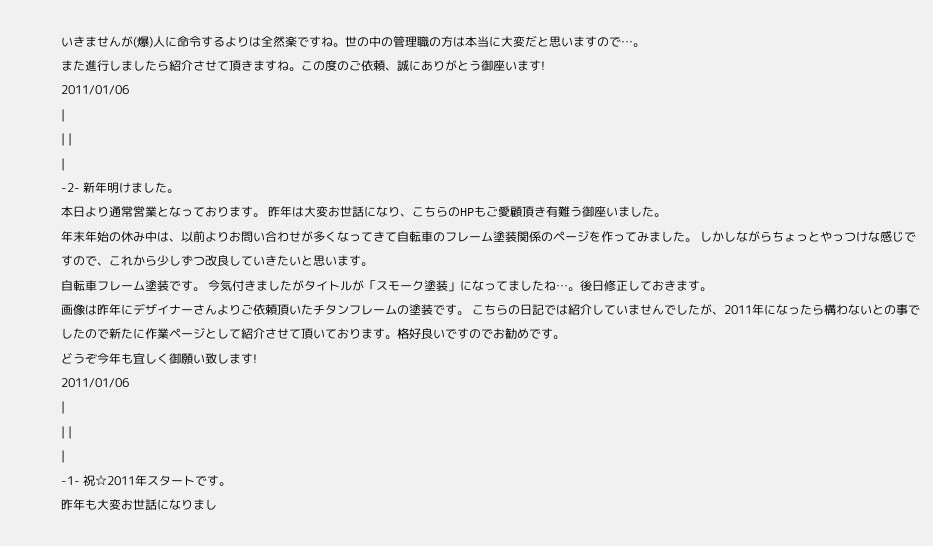いきませんが(爆)人に命令するよりは全然楽ですね。世の中の管理職の方は本当に大変だと思いますので…。
また進行しましたら紹介させて頂きますね。この度のご依頼、誠にありがとう御座います!
2011/01/06
|
| |
|
-2- 新年明けました。
本日より通常営業となっております。 昨年は大変お世話になり、こちらのHPもご愛顧頂き有難う御座いました。
年末年始の休み中は、以前よりお問い合わせが多くなってきて自転車のフレーム塗装関係のページを作ってみました。 しかしながらちょっとやっつけな感じですので、これから少しずつ改良していきたいと思います。
自転車フレーム塗装です。 今気付きましたがタイトルが「スモーク塗装」になってましたね…。後日修正しておきます。
画像は昨年にデザイナーさんよりご依頼頂いたチタンフレームの塗装です。 こちらの日記では紹介していませんでしたが、2011年になったら構わないとの事でしたので新たに作業ページとして紹介させて頂いております。格好良いですのでお勧めです。
どうぞ今年も宜しく御願い致します!
2011/01/06
|
| |
|
-1- 祝☆2011年スタートです。
昨年も大変お世話になりまし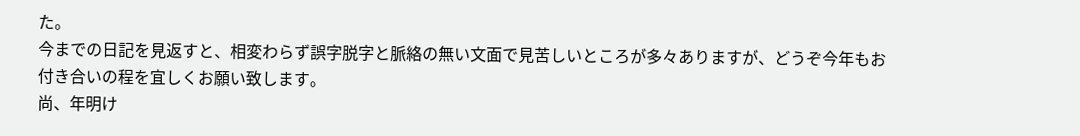た。
今までの日記を見返すと、相変わらず誤字脱字と脈絡の無い文面で見苦しいところが多々ありますが、どうぞ今年もお付き合いの程を宜しくお願い致します。
尚、年明け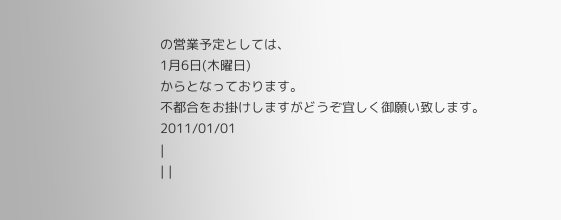の営業予定としては、
1月6日(木曜日)
からとなっております。
不都合をお掛けしますがどうぞ宜しく御願い致します。
2011/01/01
|
| |